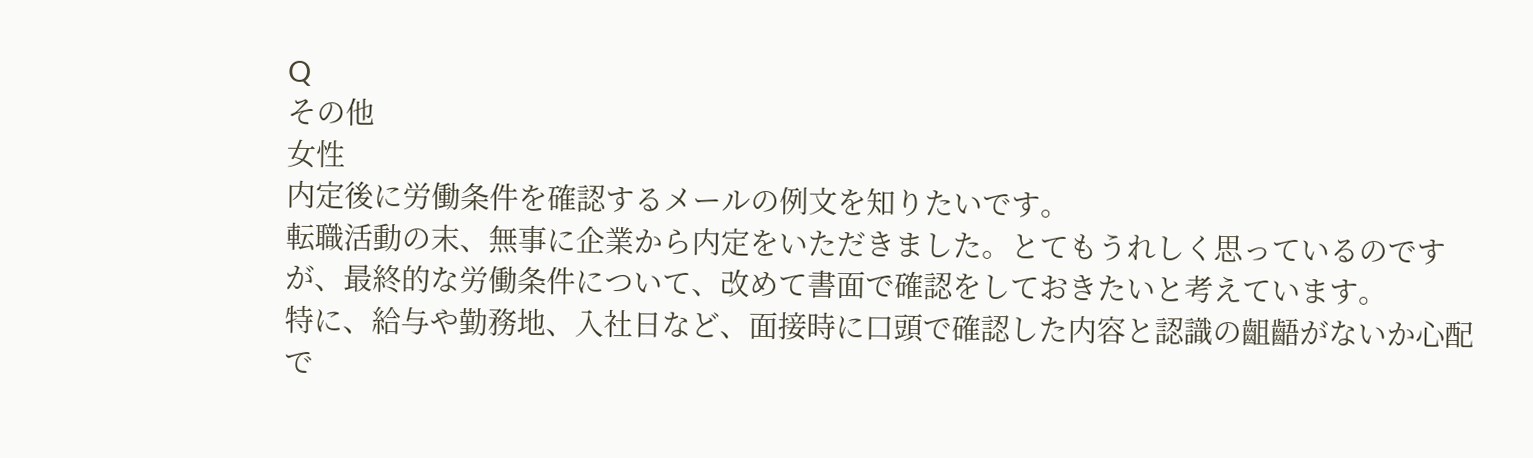Q
その他
女性
内定後に労働条件を確認するメールの例文を知りたいです。
転職活動の末、無事に企業から内定をいただきました。とてもうれしく思っているのですが、最終的な労働条件について、改めて書面で確認をしておきたいと考えています。
特に、給与や勤務地、入社日など、面接時に口頭で確認した内容と認識の齟齬がないか心配で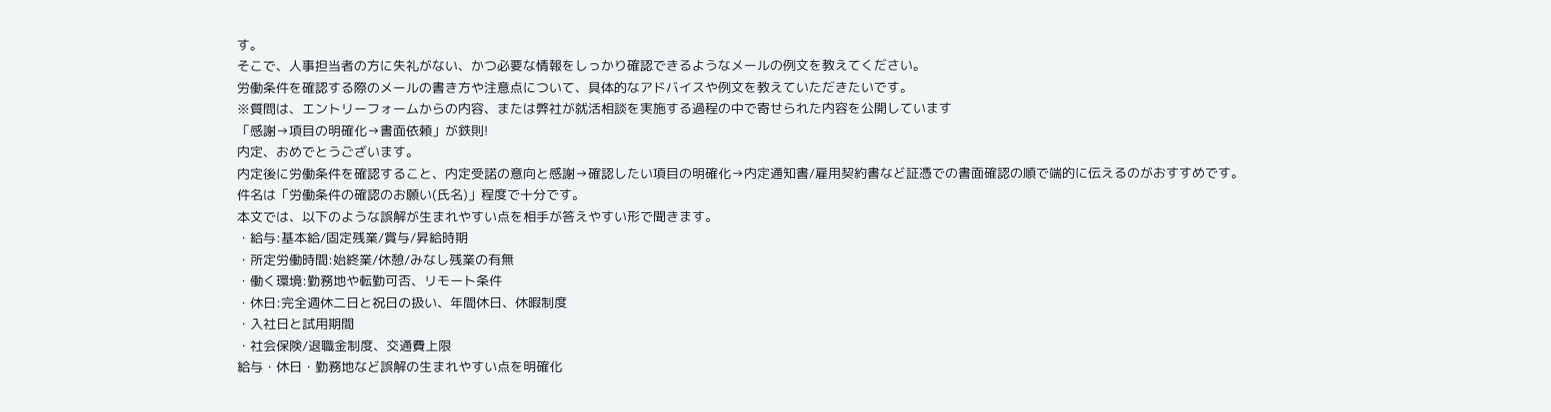す。
そこで、人事担当者の方に失礼がない、かつ必要な情報をしっかり確認できるようなメールの例文を教えてください。
労働条件を確認する際のメールの書き方や注意点について、具体的なアドバイスや例文を教えていただきたいです。
※質問は、エントリーフォームからの内容、または弊社が就活相談を実施する過程の中で寄せられた内容を公開しています
「感謝→項目の明確化→書面依頼」が鉄則!
内定、おめでとうございます。
内定後に労働条件を確認すること、内定受諾の意向と感謝→確認したい項目の明確化→内定通知書/雇用契約書など証憑での書面確認の順で端的に伝えるのがおすすめです。
件名は「労働条件の確認のお願い(氏名)」程度で十分です。
本文では、以下のような誤解が生まれやすい点を相手が答えやすい形で聞きます。
・給与:基本給/固定残業/賞与/昇給時期
・所定労働時間:始終業/休憩/みなし残業の有無
・働く環境:勤務地や転勤可否、リモート条件
・休日:完全週休二日と祝日の扱い、年間休日、休暇制度
・入社日と試用期間
・社会保険/退職金制度、交通費上限
給与・休日・勤務地など誤解の生まれやすい点を明確化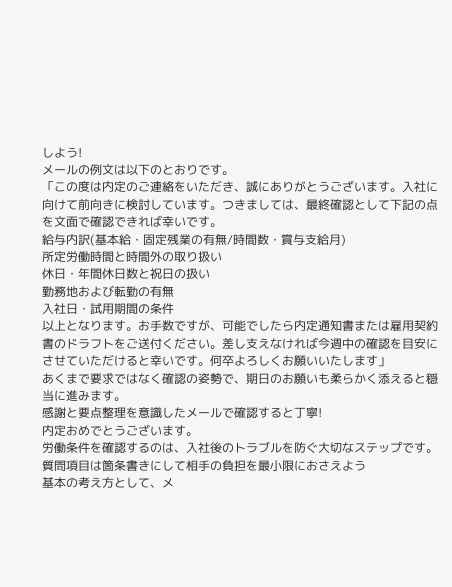しよう!
メールの例文は以下のとおりです。
「この度は内定のご連絡をいただき、誠にありがとうございます。入社に向けて前向きに検討しています。つきましては、最終確認として下記の点を文面で確認できれば幸いです。
給与内訳(基本給・固定残業の有無/時間数・賞与支給月)
所定労働時間と時間外の取り扱い
休日・年間休日数と祝日の扱い
勤務地および転勤の有無
入社日・試用期間の条件
以上となります。お手数ですが、可能でしたら内定通知書または雇用契約書のドラフトをご送付ください。差し支えなければ今週中の確認を目安にさせていただけると幸いです。何卒よろしくお願いいたします」
あくまで要求ではなく確認の姿勢で、期日のお願いも柔らかく添えると穏当に進みます。
感謝と要点整理を意識したメールで確認すると丁寧!
内定おめでとうございます。
労働条件を確認するのは、入社後のトラブルを防ぐ大切なステップです。
質問項目は箇条書きにして相手の負担を最小限におさえよう
基本の考え方として、メ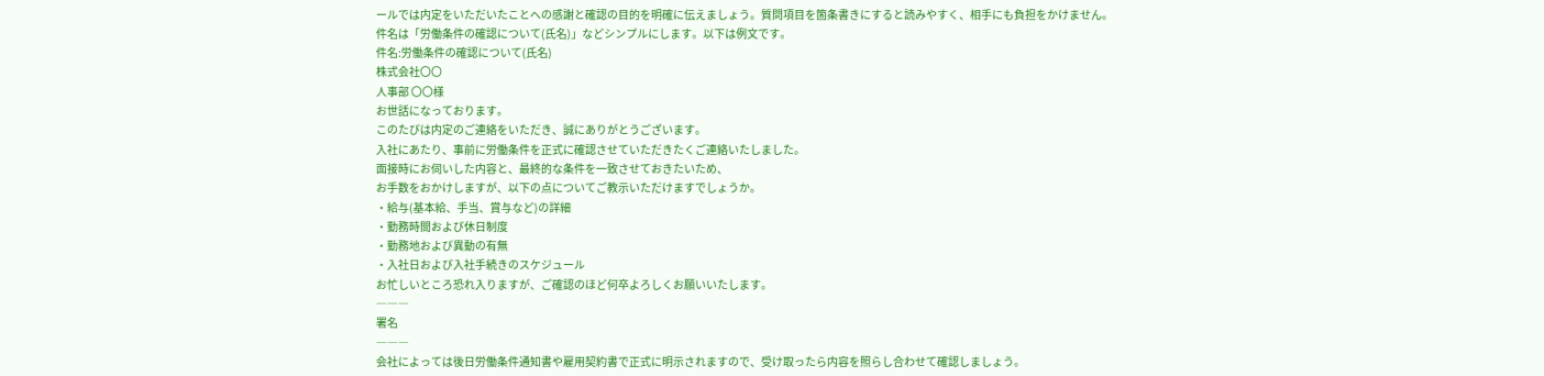ールでは内定をいただいたことへの感謝と確認の目的を明確に伝えましょう。質問項目を箇条書きにすると読みやすく、相手にも負担をかけません。
件名は「労働条件の確認について(氏名)」などシンプルにします。以下は例文です。
件名:労働条件の確認について(氏名)
株式会社〇〇
人事部 〇〇様
お世話になっております。
このたびは内定のご連絡をいただき、誠にありがとうございます。
入社にあたり、事前に労働条件を正式に確認させていただきたくご連絡いたしました。
面接時にお伺いした内容と、最終的な条件を一致させておきたいため、
お手数をおかけしますが、以下の点についてご教示いただけますでしょうか。
・給与(基本給、手当、賞与など)の詳細
・勤務時間および休日制度
・勤務地および異動の有無
・入社日および入社手続きのスケジュール
お忙しいところ恐れ入りますが、ご確認のほど何卒よろしくお願いいたします。
―――
署名
―――
会社によっては後日労働条件通知書や雇用契約書で正式に明示されますので、受け取ったら内容を照らし合わせて確認しましょう。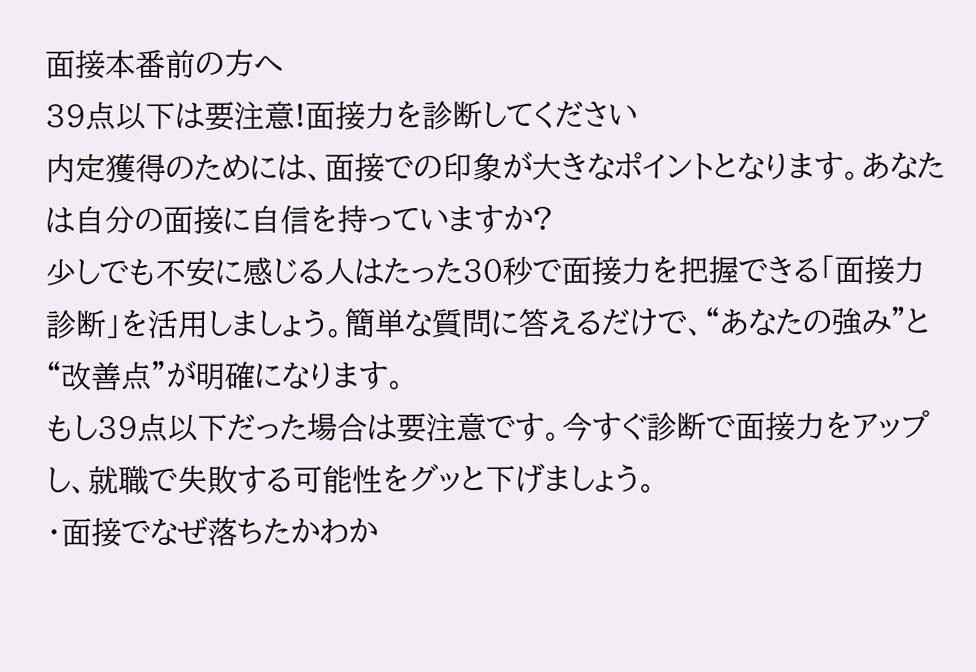面接本番前の方へ
39点以下は要注意!面接力を診断してください
内定獲得のためには、面接での印象が大きなポイントとなります。あなたは自分の面接に自信を持っていますか?
少しでも不安に感じる人はたった30秒で面接力を把握できる「面接力診断」を活用しましょう。簡単な質問に答えるだけで、“あなたの強み”と“改善点”が明確になります。
もし39点以下だった場合は要注意です。今すぐ診断で面接力をアップし、就職で失敗する可能性をグッと下げましょう。
・面接でなぜ落ちたかわか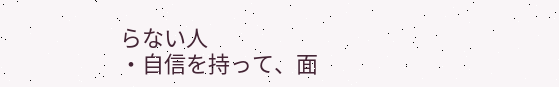らない人
・自信を持って、面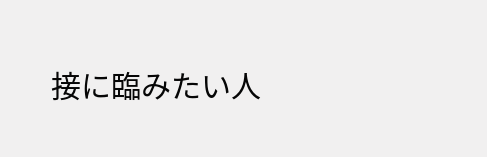接に臨みたい人